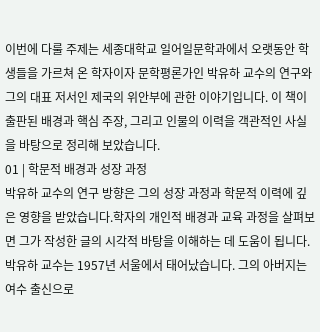이번에 다룰 주제는 세종대학교 일어일문학과에서 오랫동안 학생들을 가르쳐 온 학자이자 문학평론가인 박유하 교수의 연구와 그의 대표 저서인 제국의 위안부에 관한 이야기입니다. 이 책이 출판된 배경과 핵심 주장, 그리고 인물의 이력을 객관적인 사실을 바탕으로 정리해 보았습니다.
01 | 학문적 배경과 성장 과정
박유하 교수의 연구 방향은 그의 성장 과정과 학문적 이력에 깊은 영향을 받았습니다.학자의 개인적 배경과 교육 과정을 살펴보면 그가 작성한 글의 시각적 바탕을 이해하는 데 도움이 됩니다. 박유하 교수는 1957년 서울에서 태어났습니다. 그의 아버지는 여수 출신으로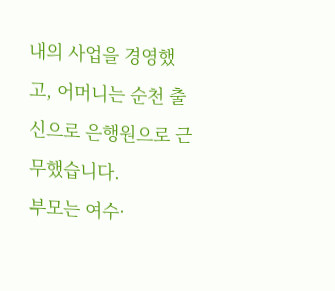내의 사업을 경영했고, 어머니는 순천 출신으로 은행원으로 근무했습니다.
부모는 여수·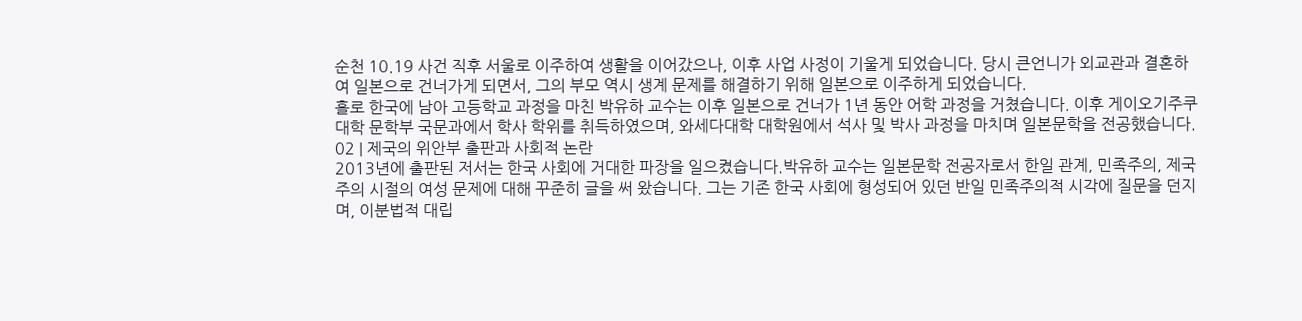순천 10.19 사건 직후 서울로 이주하여 생활을 이어갔으나, 이후 사업 사정이 기울게 되었습니다. 당시 큰언니가 외교관과 결혼하여 일본으로 건너가게 되면서, 그의 부모 역시 생계 문제를 해결하기 위해 일본으로 이주하게 되었습니다.
홀로 한국에 남아 고등학교 과정을 마친 박유하 교수는 이후 일본으로 건너가 1년 동안 어학 과정을 거쳤습니다. 이후 게이오기주쿠대학 문학부 국문과에서 학사 학위를 취득하였으며, 와세다대학 대학원에서 석사 및 박사 과정을 마치며 일본문학을 전공했습니다.
02 | 제국의 위안부 출판과 사회적 논란
2013년에 출판된 저서는 한국 사회에 거대한 파장을 일으켰습니다.박유하 교수는 일본문학 전공자로서 한일 관계, 민족주의, 제국주의 시절의 여성 문제에 대해 꾸준히 글을 써 왔습니다. 그는 기존 한국 사회에 형성되어 있던 반일 민족주의적 시각에 질문을 던지며, 이분법적 대립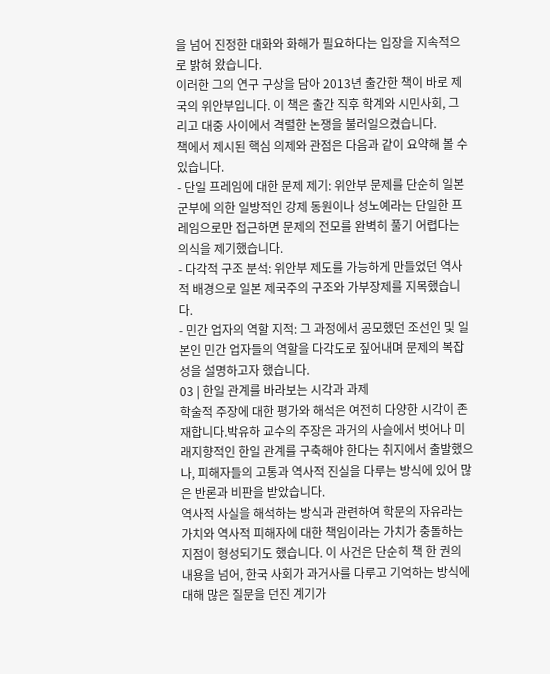을 넘어 진정한 대화와 화해가 필요하다는 입장을 지속적으로 밝혀 왔습니다.
이러한 그의 연구 구상을 담아 2013년 출간한 책이 바로 제국의 위안부입니다. 이 책은 출간 직후 학계와 시민사회, 그리고 대중 사이에서 격렬한 논쟁을 불러일으켰습니다.
책에서 제시된 핵심 의제와 관점은 다음과 같이 요약해 볼 수 있습니다.
- 단일 프레임에 대한 문제 제기: 위안부 문제를 단순히 일본 군부에 의한 일방적인 강제 동원이나 성노예라는 단일한 프레임으로만 접근하면 문제의 전모를 완벽히 풀기 어렵다는 의식을 제기했습니다.
- 다각적 구조 분석: 위안부 제도를 가능하게 만들었던 역사적 배경으로 일본 제국주의 구조와 가부장제를 지목했습니다.
- 민간 업자의 역할 지적: 그 과정에서 공모했던 조선인 및 일본인 민간 업자들의 역할을 다각도로 짚어내며 문제의 복잡성을 설명하고자 했습니다.
03 | 한일 관계를 바라보는 시각과 과제
학술적 주장에 대한 평가와 해석은 여전히 다양한 시각이 존재합니다.박유하 교수의 주장은 과거의 사슬에서 벗어나 미래지향적인 한일 관계를 구축해야 한다는 취지에서 출발했으나, 피해자들의 고통과 역사적 진실을 다루는 방식에 있어 많은 반론과 비판을 받았습니다.
역사적 사실을 해석하는 방식과 관련하여 학문의 자유라는 가치와 역사적 피해자에 대한 책임이라는 가치가 충돌하는 지점이 형성되기도 했습니다. 이 사건은 단순히 책 한 권의 내용을 넘어, 한국 사회가 과거사를 다루고 기억하는 방식에 대해 많은 질문을 던진 계기가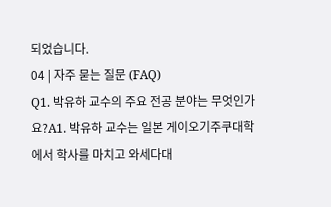되었습니다.
04 | 자주 묻는 질문 (FAQ)
Q1. 박유하 교수의 주요 전공 분야는 무엇인가요?A1. 박유하 교수는 일본 게이오기주쿠대학에서 학사를 마치고 와세다대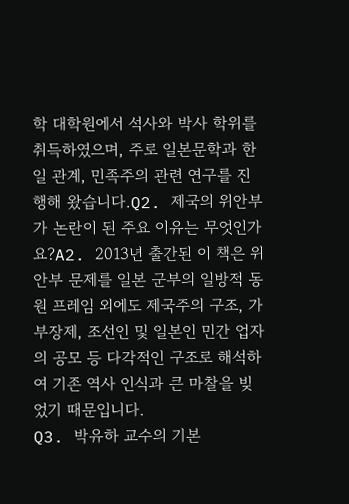학 대학원에서 석사와 박사 학위를 취득하였으며, 주로 일본문학과 한일 관계, 민족주의 관련 연구를 진행해 왔습니다.Q2. 제국의 위안부가 논란이 된 주요 이유는 무엇인가요?A2. 2013년 출간된 이 책은 위안부 문제를 일본 군부의 일방적 동원 프레임 외에도 제국주의 구조, 가부장제, 조선인 및 일본인 민간 업자의 공모 등 다각적인 구조로 해석하여 기존 역사 인식과 큰 마찰을 빚었기 때문입니다.
Q3. 박유하 교수의 기본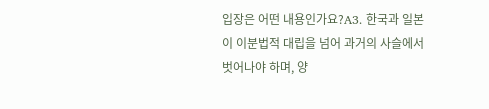입장은 어떤 내용인가요?A3. 한국과 일본이 이분법적 대립을 넘어 과거의 사슬에서 벗어나야 하며, 양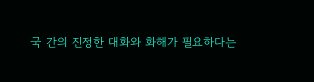국 간의 진정한 대화와 화해가 필요하다는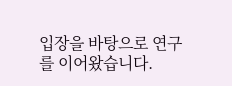입장을 바탕으로 연구를 이어왔습니다.